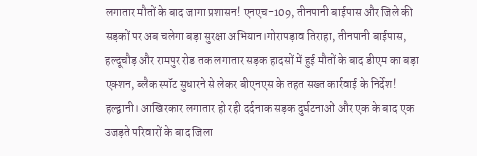लगातार मौतों के बाद जागा प्रशासन! एनएच-109, तीनपानी बाईपास और जिले की सड़कों पर अब चलेगा बड़ा सुरक्षा अभियान।गोरापड़ाव तिराहा, तीनपानी बाईपास, हल्दूचौड़ और रामपुर रोड तक लगातार सड़क हादसों में हुई मौतों के बाद डीएम का बड़ा एक्शन, ब्लैक स्पॉट सुधारने से लेकर बीएनएस के तहत सख्त कार्रवाई के निर्देश!
हल्द्वानी। आखिरकार लगातार हो रही दर्दनाक सड़क दुर्घटनाओं और एक के बाद एक उजड़ते परिवारों के बाद जिला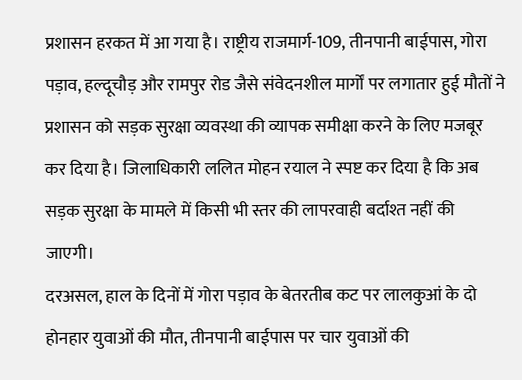प्रशासन हरकत में आ गया है। राष्ट्रीय राजमार्ग-109, तीनपानी बाईपास, गोरा पड़ाव, हल्दूचौड़ और रामपुर रोड जैसे संवेदनशील मार्गों पर लगातार हुई मौतों ने प्रशासन को सड़क सुरक्षा व्यवस्था की व्यापक समीक्षा करने के लिए मजबूर कर दिया है। जिलाधिकारी ललित मोहन रयाल ने स्पष्ट कर दिया है कि अब सड़क सुरक्षा के मामले में किसी भी स्तर की लापरवाही बर्दाश्त नहीं की जाएगी।
दरअसल, हाल के दिनों में गोरा पड़ाव के बेतरतीब कट पर लालकुआं के दो होनहार युवाओं की मौत, तीनपानी बाईपास पर चार युवाओं की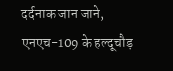दर्दनाक जान जाने, एनएच-109 के हल्दूचौड़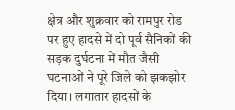क्षेत्र और शुक्रवार को रामपुर रोड पर हुए हादसे में दो पूर्व सैनिकों की सड़क दुर्घटना में मौत जैसी घटनाओं ने पूरे जिले को झकझोर दिया। लगातार हादसों के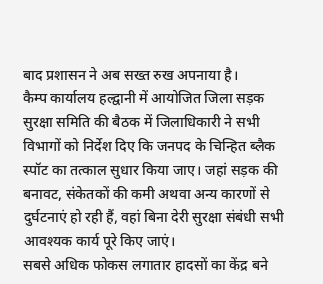बाद प्रशासन ने अब सख्त रुख अपनाया है।
कैम्प कार्यालय हल्द्वानी में आयोजित जिला सड़क सुरक्षा समिति की बैठक में जिलाधिकारी ने सभी विभागों को निर्देश दिए कि जनपद के चिन्हित ब्लैक स्पॉट का तत्काल सुधार किया जाए। जहां सड़क की बनावट, संकेतकों की कमी अथवा अन्य कारणों से दुर्घटनाएं हो रही हैं, वहां बिना देरी सुरक्षा संबंधी सभी आवश्यक कार्य पूरे किए जाएं।
सबसे अधिक फोकस लगातार हादसों का केंद्र बने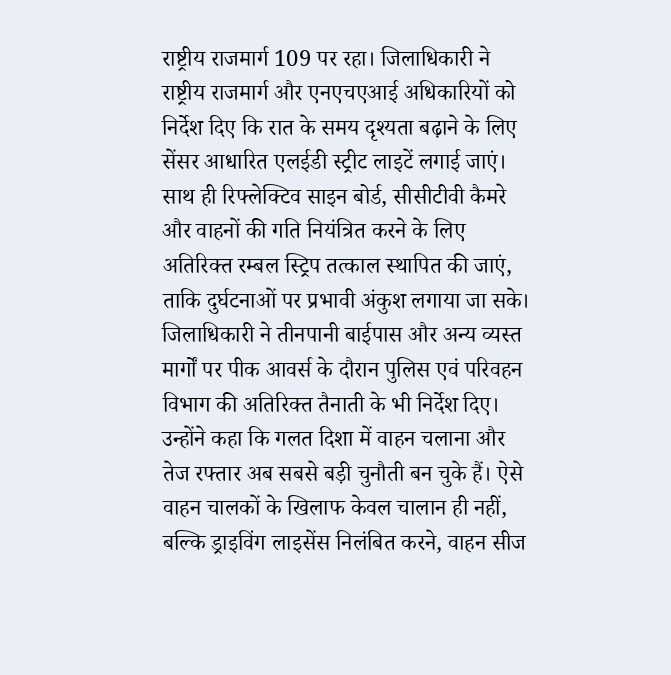राष्ट्रीय राजमार्ग 109 पर रहा। जिलाधिकारी ने राष्ट्रीय राजमार्ग और एनएचएआई अधिकारियों को निर्देश दिए कि रात के समय दृश्यता बढ़ाने के लिए सेंसर आधारित एलईडी स्ट्रीट लाइटें लगाई जाएं। साथ ही रिफ्लेक्टिव साइन बोर्ड, सीसीटीवी कैमरे और वाहनों की गति नियंत्रित करने के लिए अतिरिक्त रम्बल स्ट्रिप तत्काल स्थापित की जाएं, ताकि दुर्घटनाओं पर प्रभावी अंकुश लगाया जा सके।
जिलाधिकारी ने तीनपानी बाईपास और अन्य व्यस्त मार्गों पर पीक आवर्स के दौरान पुलिस एवं परिवहन विभाग की अतिरिक्त तैनाती के भी निर्देश दिए। उन्होंने कहा कि गलत दिशा में वाहन चलाना और तेज रफ्तार अब सबसे बड़ी चुनौती बन चुके हैं। ऐसे वाहन चालकों के खिलाफ केवल चालान ही नहीं, बल्कि ड्राइविंग लाइसेंस निलंबित करने, वाहन सीज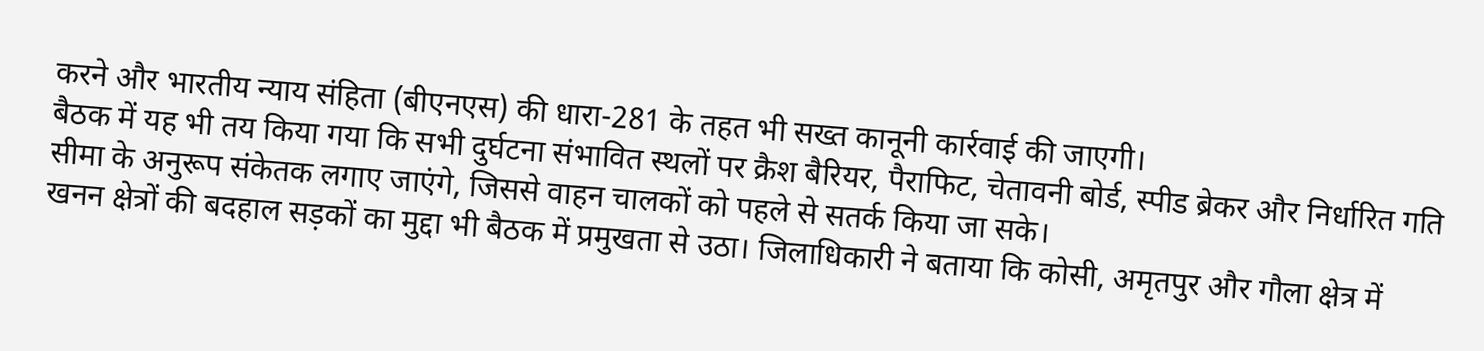करने और भारतीय न्याय संहिता (बीएनएस) की धारा-281 के तहत भी सख्त कानूनी कार्रवाई की जाएगी।
बैठक में यह भी तय किया गया कि सभी दुर्घटना संभावित स्थलों पर क्रैश बैरियर, पैराफिट, चेतावनी बोर्ड, स्पीड ब्रेकर और निर्धारित गति सीमा के अनुरूप संकेतक लगाए जाएंगे, जिससे वाहन चालकों को पहले से सतर्क किया जा सके।
खनन क्षेत्रों की बदहाल सड़कों का मुद्दा भी बैठक में प्रमुखता से उठा। जिलाधिकारी ने बताया कि कोसी, अमृतपुर और गौला क्षेत्र में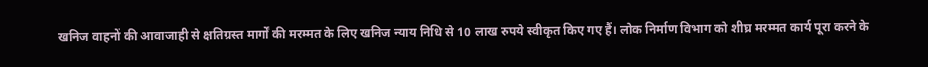खनिज वाहनों की आवाजाही से क्षतिग्रस्त मार्गों की मरम्मत के लिए खनिज न्याय निधि से 10 लाख रुपये स्वीकृत किए गए हैं। लोक निर्माण विभाग को शीघ्र मरम्मत कार्य पूरा करने के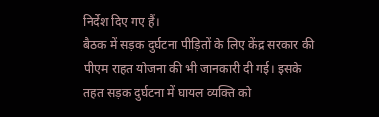निर्देश दिए गए हैं।
बैठक में सड़क दुर्घटना पीड़ितों के लिए केंद्र सरकार की पीएम राहत योजना की भी जानकारी दी गई। इसके तहत सड़क दुर्घटना में घायल व्यक्ति को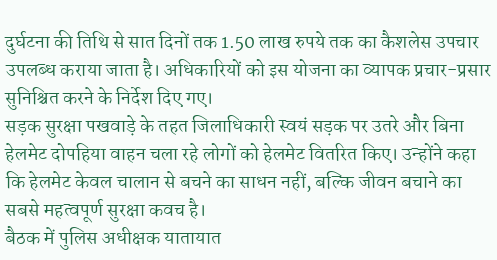दुर्घटना की तिथि से सात दिनों तक 1.50 लाख रुपये तक का कैशलेस उपचार उपलब्ध कराया जाता है। अधिकारियों को इस योजना का व्यापक प्रचार-प्रसार सुनिश्चित करने के निर्देश दिए गए।
सड़क सुरक्षा पखवाड़े के तहत जिलाधिकारी स्वयं सड़क पर उतरे और बिना हेलमेट दोपहिया वाहन चला रहे लोगों को हेलमेट वितरित किए। उन्होंने कहा कि हेलमेट केवल चालान से बचने का साधन नहीं, बल्कि जीवन बचाने का सबसे महत्वपूर्ण सुरक्षा कवच है।
बैठक में पुलिस अधीक्षक यातायात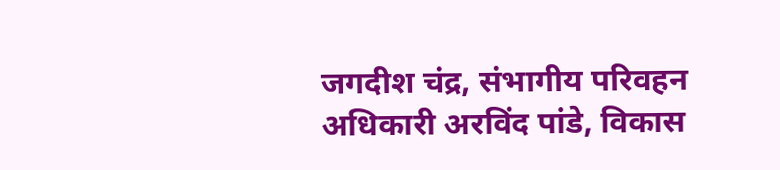जगदीश चंद्र, संभागीय परिवहन अधिकारी अरविंद पांडे, विकास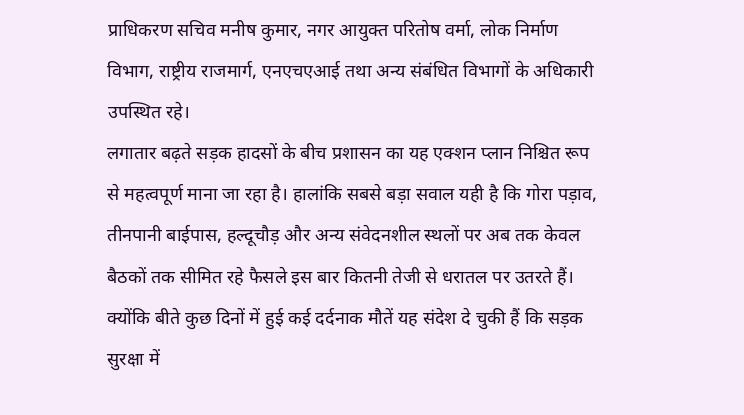प्राधिकरण सचिव मनीष कुमार, नगर आयुक्त परितोष वर्मा, लोक निर्माण विभाग, राष्ट्रीय राजमार्ग, एनएचएआई तथा अन्य संबंधित विभागों के अधिकारी उपस्थित रहे।
लगातार बढ़ते सड़क हादसों के बीच प्रशासन का यह एक्शन प्लान निश्चित रूप से महत्वपूर्ण माना जा रहा है। हालांकि सबसे बड़ा सवाल यही है कि गोरा पड़ाव, तीनपानी बाईपास, हल्दूचौड़ और अन्य संवेदनशील स्थलों पर अब तक केवल बैठकों तक सीमित रहे फैसले इस बार कितनी तेजी से धरातल पर उतरते हैं। क्योंकि बीते कुछ दिनों में हुई कई दर्दनाक मौतें यह संदेश दे चुकी हैं कि सड़क सुरक्षा में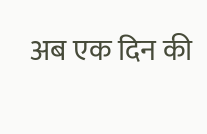अब एक दिन की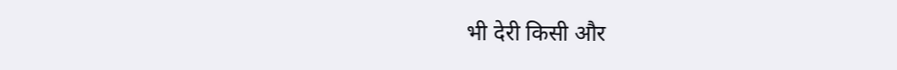भी देरी किसी और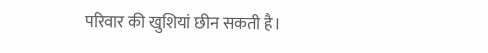परिवार की खुशियां छीन सकती है।